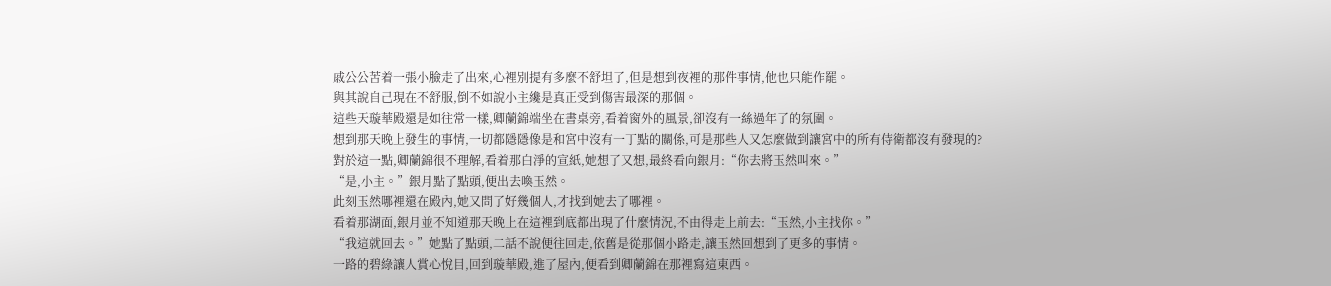戚公公苦着一張小臉走了出來,心裡別提有多麼不舒坦了,但是想到夜裡的那件事情,他也只能作罷。
與其說自己現在不舒服,倒不如說小主纔是真正受到傷害最深的那個。
這些天璇華殿還是如往常一樣,卿蘭錦端坐在書桌旁,看着窗外的風景,卻沒有一絲過年了的氛圍。
想到那天晚上發生的事情,一切都隱隱像是和宮中沒有一丁點的關係,可是那些人又怎麼做到讓宮中的所有侍衛都沒有發現的?
對於這一點,卿蘭錦很不理解,看着那白淨的宣紙,她想了又想,最終看向銀月:“你去將玉然叫來。”
“是,小主。”銀月點了點頭,便出去喚玉然。
此刻玉然哪裡還在殿內,她又問了好幾個人,才找到她去了哪裡。
看着那湖面,銀月並不知道那天晚上在這裡到底都出現了什麼情況,不由得走上前去:“玉然,小主找你。”
“我這就回去。”她點了點頭,二話不說便往回走,依舊是從那個小路走,讓玉然回想到了更多的事情。
一路的碧綠讓人賞心悅目,回到璇華殿,進了屋內,便看到卿蘭錦在那裡寫這東西。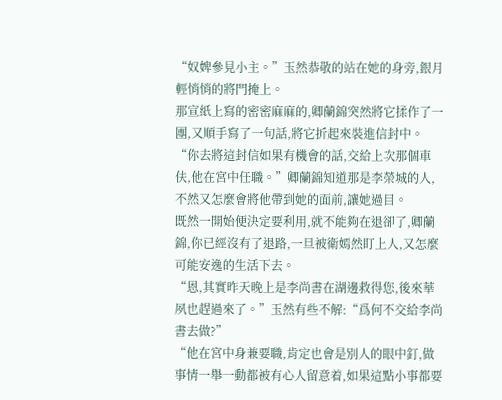“奴婢參見小主。”玉然恭敬的站在她的身旁,銀月輕悄悄的將門掩上。
那宣紙上寫的密密麻麻的,卿蘭錦突然將它揉作了一團,又順手寫了一句話,將它折起來裝進信封中。
“你去將這封信如果有機會的話,交給上次那個車伕,他在宮中任職。”卿蘭錦知道那是李榮城的人,不然又怎麼會將他帶到她的面前,讓她過目。
既然一開始便決定要利用,就不能夠在退卻了,卿蘭錦,你已經沒有了退路,一旦被衛嫣然盯上人,又怎麼可能安逸的生活下去。
“恩,其實昨天晚上是李尚書在湖邊救得您,後來華夙也趕過來了。”玉然有些不解:“爲何不交給李尚書去做?”
“他在宮中身兼要職,肯定也會是別人的眼中釘,做事情一舉一動都被有心人留意着,如果這點小事都要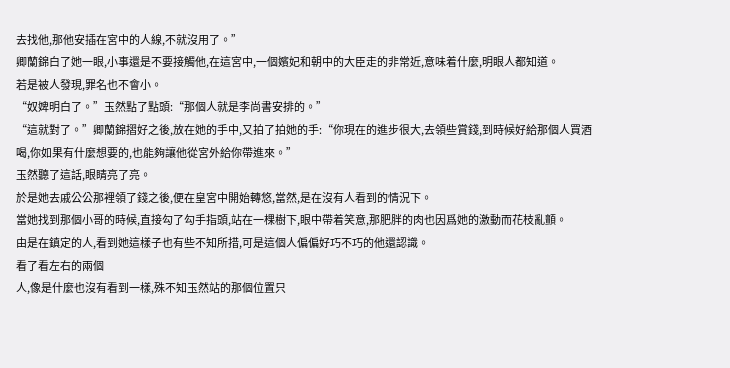去找他,那他安插在宮中的人線,不就沒用了。”
卿蘭錦白了她一眼,小事還是不要接觸他,在這宮中,一個嬪妃和朝中的大臣走的非常近,意味着什麼,明眼人都知道。
若是被人發現,罪名也不會小。
“奴婢明白了。”玉然點了點頭:“那個人就是李尚書安排的。”
“這就對了。”卿蘭錦摺好之後,放在她的手中,又拍了拍她的手:“你現在的進步很大,去領些賞錢,到時候好給那個人買酒喝,你如果有什麼想要的,也能夠讓他從宮外給你帶進來。”
玉然聽了這話,眼睛亮了亮。
於是她去戚公公那裡領了錢之後,便在皇宮中開始轉悠,當然,是在沒有人看到的情況下。
當她找到那個小哥的時候,直接勾了勾手指頭,站在一棵樹下,眼中帶着笑意,那肥胖的肉也因爲她的激動而花枝亂顫。
由是在鎮定的人,看到她這樣子也有些不知所措,可是這個人偏偏好巧不巧的他還認識。
看了看左右的兩個
人,像是什麼也沒有看到一樣,殊不知玉然站的那個位置只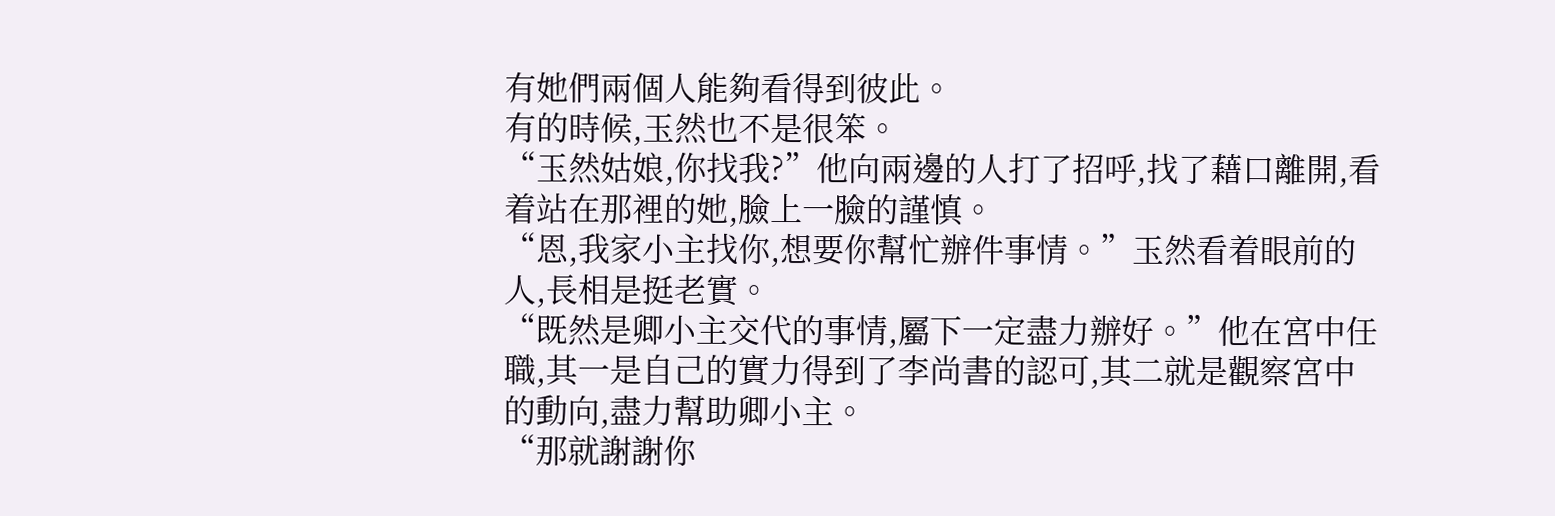有她們兩個人能夠看得到彼此。
有的時候,玉然也不是很笨。
“玉然姑娘,你找我?”他向兩邊的人打了招呼,找了藉口離開,看着站在那裡的她,臉上一臉的謹慎。
“恩,我家小主找你,想要你幫忙辦件事情。”玉然看着眼前的人,長相是挺老實。
“既然是卿小主交代的事情,屬下一定盡力辦好。”他在宮中任職,其一是自己的實力得到了李尚書的認可,其二就是觀察宮中的動向,盡力幫助卿小主。
“那就謝謝你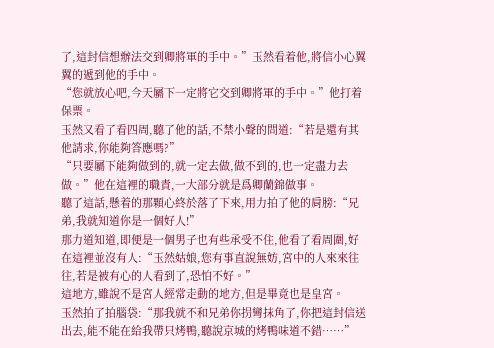了,這封信想辦法交到卿將軍的手中。”玉然看着他,將信小心翼翼的遞到他的手中。
“您就放心吧,今天屬下一定將它交到卿將軍的手中。”他打着保票。
玉然又看了看四周,聽了他的話,不禁小聲的問道:“若是還有其他請求,你能夠答應嗎?”
“只要屬下能夠做到的,就一定去做,做不到的,也一定盡力去做。”他在這裡的職責,一大部分就是爲卿蘭錦做事。
聽了這話,懸着的那顆心終於落了下來,用力拍了他的肩膀:“兄弟,我就知道你是一個好人!”
那力道知道,即便是一個男子也有些承受不住,他看了看周圍,好在這裡並沒有人:“玉然姑娘,您有事直說無妨,宮中的人來來往往,若是被有心的人看到了,恐怕不好。”
這地方,雖說不是宮人經常走動的地方,但是畢竟也是皇宮。
玉然拍了拍腦袋:“那我就不和兄弟你拐彎抹角了,你把這封信送出去,能不能在給我帶只烤鴨,聽說京城的烤鴨味道不錯……”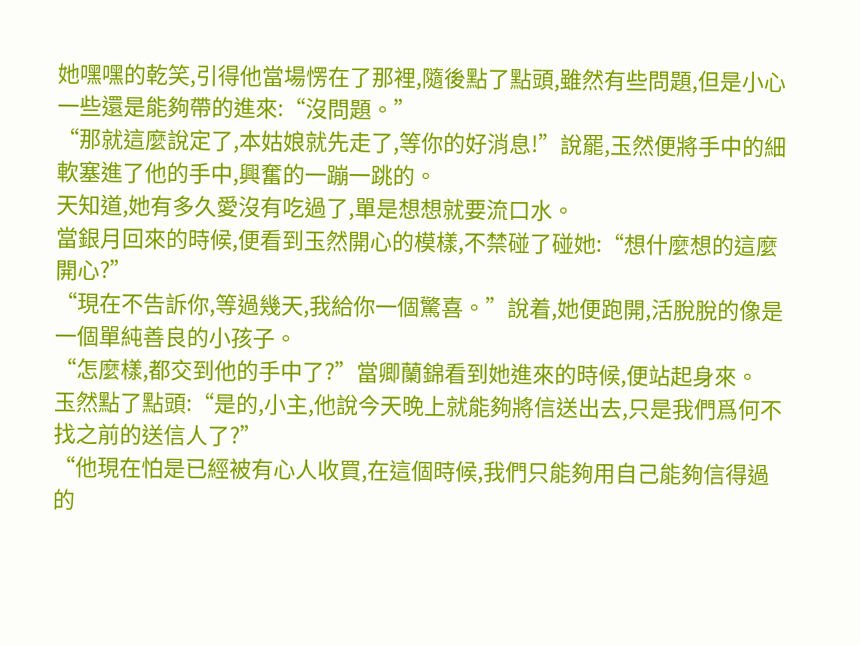她嘿嘿的乾笑,引得他當場愣在了那裡,隨後點了點頭,雖然有些問題,但是小心一些還是能夠帶的進來:“沒問題。”
“那就這麼說定了,本姑娘就先走了,等你的好消息!”說罷,玉然便將手中的細軟塞進了他的手中,興奮的一蹦一跳的。
天知道,她有多久愛沒有吃過了,單是想想就要流口水。
當銀月回來的時候,便看到玉然開心的模樣,不禁碰了碰她:“想什麼想的這麼開心?”
“現在不告訴你,等過幾天,我給你一個驚喜。”說着,她便跑開,活脫脫的像是一個單純善良的小孩子。
“怎麼樣,都交到他的手中了?”當卿蘭錦看到她進來的時候,便站起身來。
玉然點了點頭:“是的,小主,他說今天晚上就能夠將信送出去,只是我們爲何不找之前的送信人了?”
“他現在怕是已經被有心人收買,在這個時候,我們只能夠用自己能夠信得過的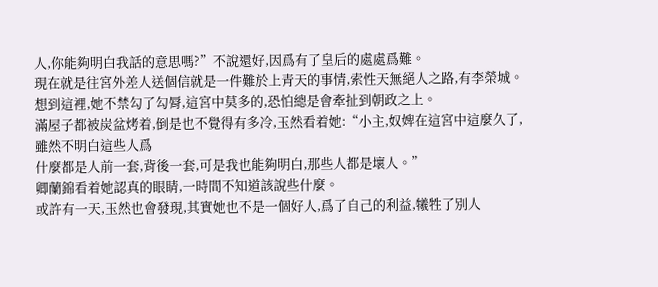人,你能夠明白我話的意思嗎?”不說還好,因爲有了皇后的處處爲難。
現在就是往宮外差人送個信就是一件難於上青天的事情,索性天無絕人之路,有李榮城。
想到這裡,她不禁勾了勾脣,這宮中莫多的,恐怕總是會牽扯到朝政之上。
滿屋子都被炭盆烤着,倒是也不覺得有多冷,玉然看着她:“小主,奴婢在這宮中這麼久了,雖然不明白這些人爲
什麼都是人前一套,背後一套,可是我也能夠明白,那些人都是壞人。”
卿蘭錦看着她認真的眼睛,一時間不知道該說些什麼。
或許有一天,玉然也會發現,其實她也不是一個好人,爲了自己的利益,犧牲了別人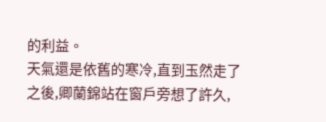的利益。
天氣還是依舊的寒冷,直到玉然走了之後,卿蘭錦站在窗戶旁想了許久,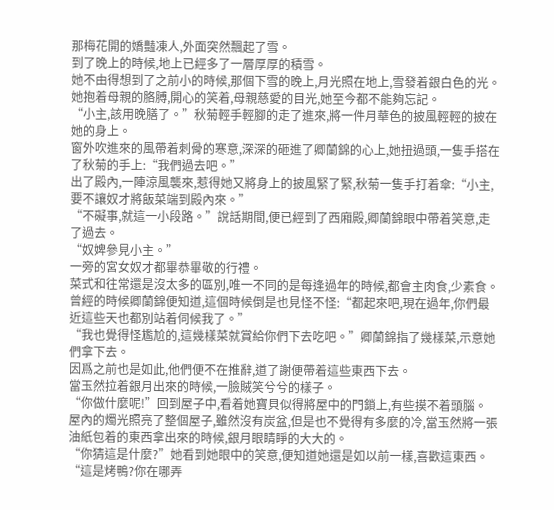那梅花開的嬌豔凍人,外面突然飄起了雪。
到了晚上的時候,地上已經多了一層厚厚的積雪。
她不由得想到了之前小的時候,那個下雪的晚上,月光照在地上,雪發着銀白色的光。
她抱着母親的胳膊,開心的笑着,母親慈愛的目光,她至今都不能夠忘記。
“小主,該用晚膳了。”秋菊輕手輕腳的走了進來,將一件月華色的披風輕輕的披在她的身上。
窗外吹進來的風帶着刺骨的寒意,深深的砸進了卿蘭錦的心上,她扭過頭,一隻手搭在了秋菊的手上:“我們過去吧。”
出了殿內,一陣涼風襲來,惹得她又將身上的披風緊了緊,秋菊一隻手打着傘:“小主,要不讓奴才將飯菜端到殿內來。”
“不礙事,就這一小段路。”說話期間,便已經到了西廂殿,卿蘭錦眼中帶着笑意,走了過去。
“奴婢參見小主。”
一旁的宮女奴才都畢恭畢敬的行禮。
菜式和往常還是沒太多的區別,唯一不同的是每逢過年的時候,都會主肉食,少素食。
曾經的時候卿蘭錦便知道,這個時候倒是也見怪不怪:“都起來吧,現在過年,你們最近這些天也都別站着伺候我了。”
“我也覺得怪尷尬的,這幾樣菜就賞給你們下去吃吧。”卿蘭錦指了幾樣菜,示意她們拿下去。
因爲之前也是如此,他們便不在推辭,道了謝便帶着這些東西下去。
當玉然拉着銀月出來的時候,一臉賊笑兮兮的樣子。
“你做什麼呢!”回到屋子中,看着她寶貝似得將屋中的門鎖上,有些摸不着頭腦。
屋內的燭光照亮了整個屋子,雖然沒有炭盆,但是也不覺得有多麼的冷,當玉然將一張油紙包着的東西拿出來的時候,銀月眼睛睜的大大的。
“你猜這是什麼?”她看到她眼中的笑意,便知道她還是如以前一樣,喜歡這東西。
“這是烤鴨?你在哪弄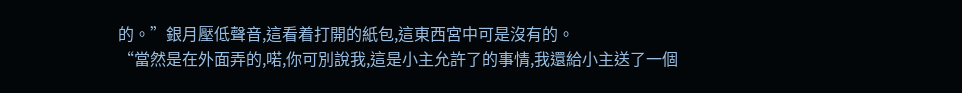的。”銀月壓低聲音,這看着打開的紙包,這東西宮中可是沒有的。
“當然是在外面弄的,喏,你可別說我,這是小主允許了的事情,我還給小主送了一個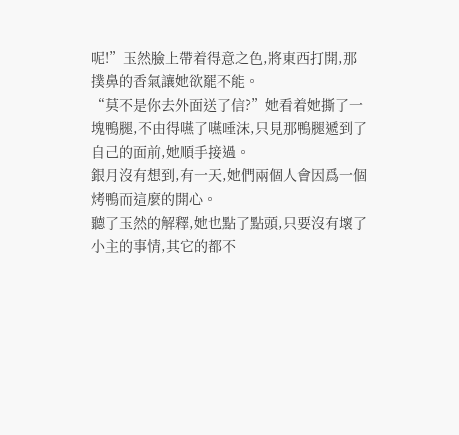呢!”玉然臉上帶着得意之色,將東西打開,那撲鼻的香氣讓她欲罷不能。
“莫不是你去外面送了信?”她看着她撕了一塊鴨腿,不由得嚥了嚥唾沫,只見那鴨腿遞到了自己的面前,她順手接過。
銀月沒有想到,有一天,她們兩個人會因爲一個烤鴨而這麼的開心。
聽了玉然的解釋,她也點了點頭,只要沒有壞了小主的事情,其它的都不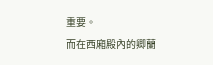重要。
而在西廂殿內的卿蘭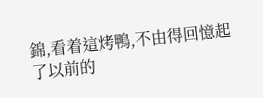錦,看着這烤鴨,不由得回憶起了以前的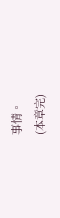事情。
(本章完)